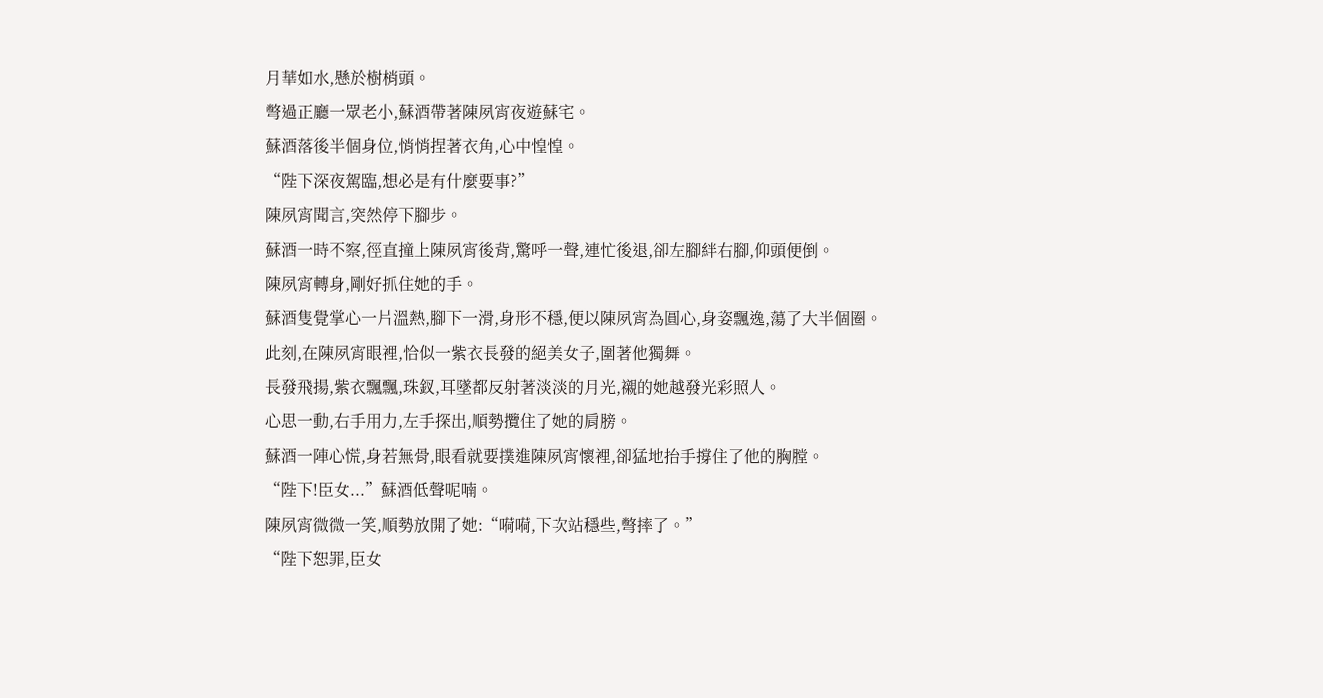月華如水,懸於樹梢頭。
彆過正廳一眾老小,蘇酒帶著陳夙宵夜遊蘇宅。
蘇酒落後半個身位,悄悄捏著衣角,心中惶惶。
“陛下深夜駕臨,想必是有什麼要事?”
陳夙宵聞言,突然停下腳步。
蘇酒一時不察,徑直撞上陳夙宵後背,驚呼一聲,連忙後退,卻左腳絆右腳,仰頭便倒。
陳夙宵轉身,剛好抓住她的手。
蘇酒隻覺掌心一片溫熱,腳下一滑,身形不穩,便以陳夙宵為圓心,身姿飄逸,蕩了大半個圈。
此刻,在陳夙宵眼裡,恰似一紫衣長發的絕美女子,圍著他獨舞。
長發飛揚,紫衣飄飄,珠釵,耳墜都反射著淡淡的月光,襯的她越發光彩照人。
心思一動,右手用力,左手探出,順勢攬住了她的肩膀。
蘇酒一陣心慌,身若無骨,眼看就要撲進陳夙宵懷裡,卻猛地抬手撐住了他的胸膛。
“陛下!臣女...”蘇酒低聲呢喃。
陳夙宵微微一笑,順勢放開了她:“嗬嗬,下次站穩些,彆摔了。”
“陛下恕罪,臣女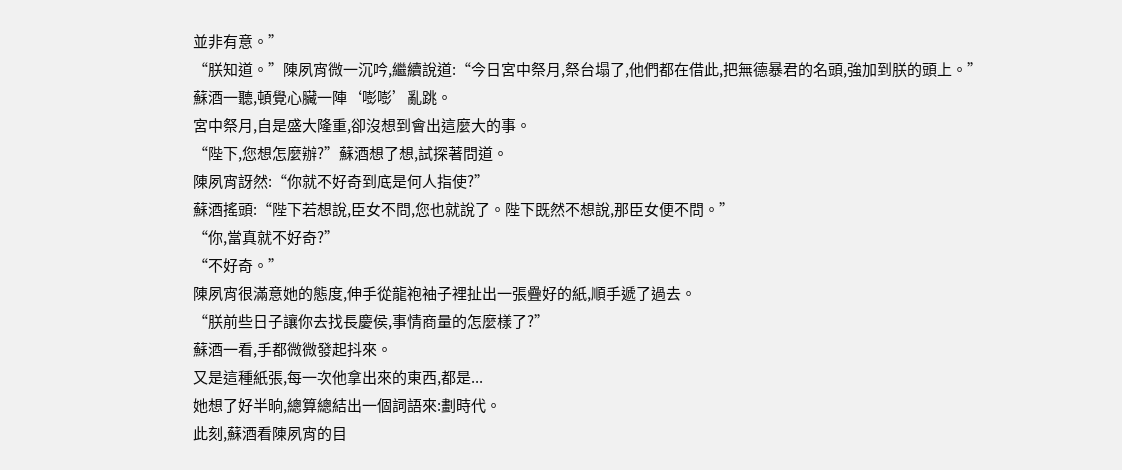並非有意。”
“朕知道。”陳夙宵微一沉吟,繼續說道:“今日宮中祭月,祭台塌了,他們都在借此,把無德暴君的名頭,強加到朕的頭上。”
蘇酒一聽,頓覺心臟一陣‘嘭嘭’亂跳。
宮中祭月,自是盛大隆重,卻沒想到會出這麼大的事。
“陛下,您想怎麼辦?”蘇酒想了想,試探著問道。
陳夙宵訝然:“你就不好奇到底是何人指使?”
蘇酒搖頭:“陛下若想說,臣女不問,您也就說了。陛下既然不想說,那臣女便不問。”
“你,當真就不好奇?”
“不好奇。”
陳夙宵很滿意她的態度,伸手從龍袍袖子裡扯出一張疊好的紙,順手遞了過去。
“朕前些日子讓你去找長慶侯,事情商量的怎麼樣了?”
蘇酒一看,手都微微發起抖來。
又是這種紙張,每一次他拿出來的東西,都是...
她想了好半晌,總算總結出一個詞語來:劃時代。
此刻,蘇酒看陳夙宵的目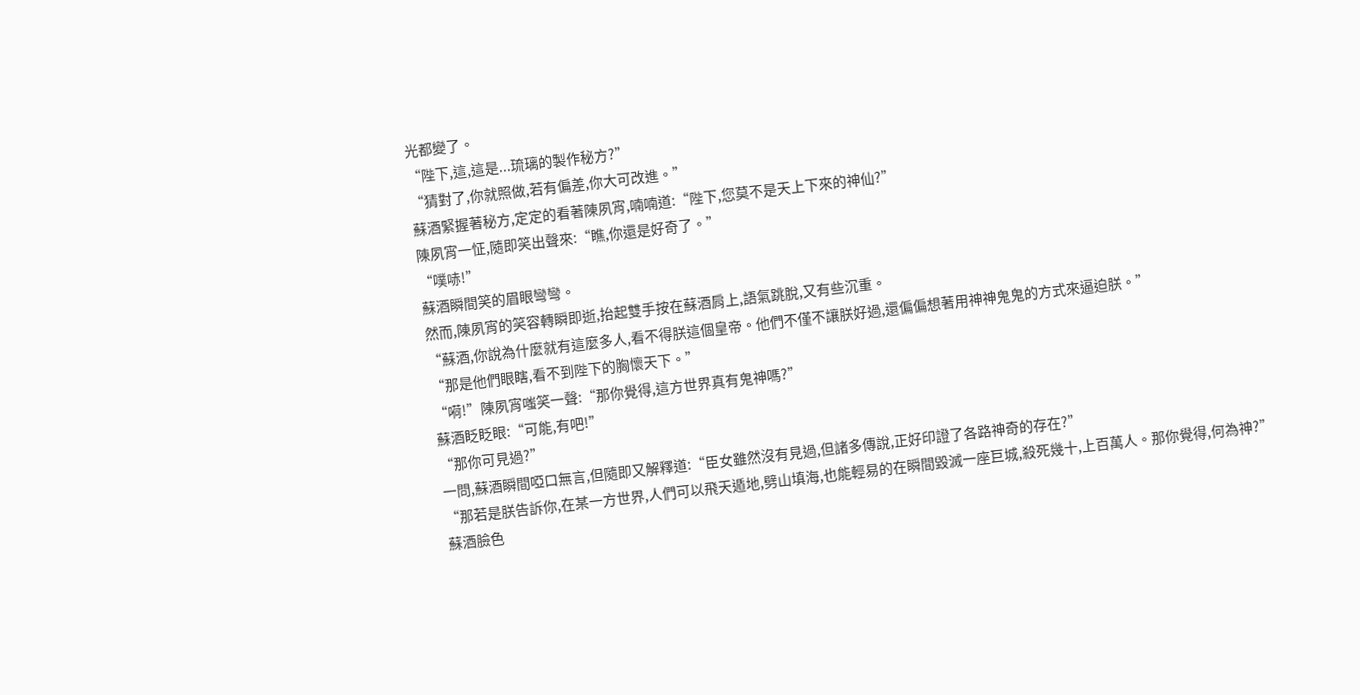光都變了。
“陛下,這,這是...琉璃的製作秘方?”
“猜對了,你就照做,若有偏差,你大可改進。”
蘇酒緊握著秘方,定定的看著陳夙宵,喃喃道:“陛下,您莫不是天上下來的神仙?”
陳夙宵一怔,隨即笑出聲來:“瞧,你還是好奇了。”
“噗哧!”
蘇酒瞬間笑的眉眼彎彎。
然而,陳夙宵的笑容轉瞬即逝,抬起雙手按在蘇酒肩上,語氣跳脫,又有些沉重。
“蘇酒,你說為什麼就有這麼多人,看不得朕這個皇帝。他們不僅不讓朕好過,還偏偏想著用神神鬼鬼的方式來逼迫朕。”
“那是他們眼瞎,看不到陛下的胸懷天下。”
“嗬!”陳夙宵嗤笑一聲:“那你覺得,這方世界真有鬼神嗎?”
蘇酒眨眨眼:“可能,有吧!”
“那你可見過?”
一問,蘇酒瞬間啞口無言,但隨即又解釋道:“臣女雖然沒有見過,但諸多傳說,正好印證了各路神奇的存在?”
“那若是朕告訴你,在某一方世界,人們可以飛天遁地,劈山填海,也能輕易的在瞬間毀滅一座巨城,殺死幾十,上百萬人。那你覺得,何為神?”
蘇酒臉色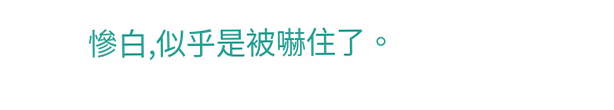慘白,似乎是被嚇住了。